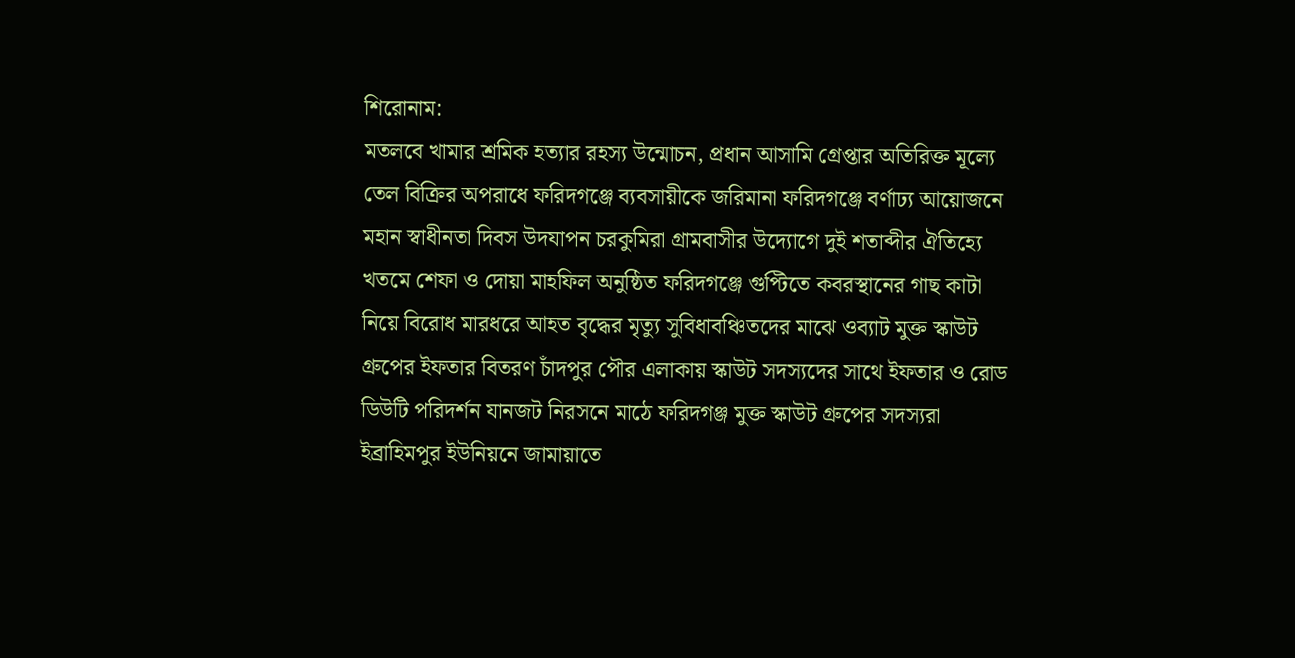শিরোনাম:
মতলবে খামার শ্রমিক হত্যার রহস্য উন্মোচন, প্রধান আসামি গ্রেপ্তার অতিরিক্ত মূল্যে তেল বিক্রির অপরাধে ফরিদগঞ্জে ব্যবসায়ীকে জরিমানা ফরিদগঞ্জে বর্ণাঢ্য আয়োজনে মহান স্বাধীনতা দিবস উদযাপন চরকুমিরা গ্রামবাসীর উদ্যোগে দুই শতাব্দীর ঐতিহ্যে খতমে শেফা ও দোয়া মাহফিল অনুষ্ঠিত ফরিদগঞ্জে গুপ্টিতে কবরস্থানের গাছ কাটা নিয়ে বিরোধ মারধরে আহত বৃদ্ধের মৃত্যু সুবিধাবঞ্চিতদের মাঝে ওব্যাট মুক্ত স্কাউট গ্রুপের ইফতার বিতরণ চাঁদপুর পৌর এলাকায় স্কাউট সদস্যদের সাথে ইফতার ও রোড ডিউটি পরিদর্শন যানজট নিরসনে মাঠে ফরিদগঞ্জ মুক্ত স্কাউট গ্রুপের সদস্যরা ইব্রাহিমপুর ইউনিয়নে জামায়াতে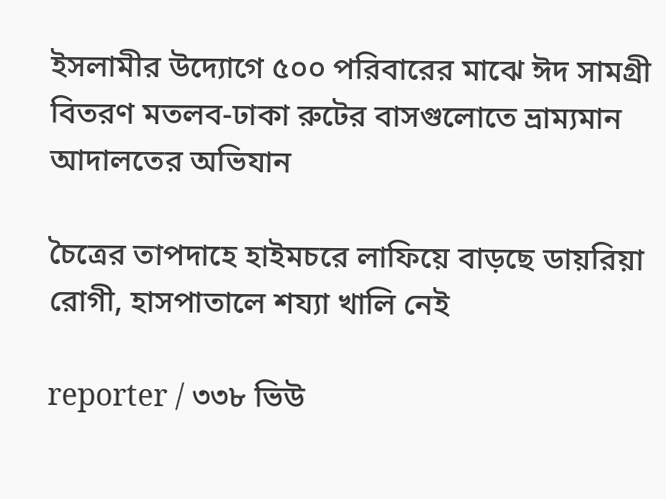ইসলামীর উদ্যোগে ৫০০ পরিবারের মাঝে ঈদ সামগ্রী বিতরণ মতলব-ঢাকা রুটের বাসগুলোতে ভ্রাম্যমান আদালতের অভিযান

চৈত্রের তাপদাহে হাইমচরে লাফিয়ে বাড়ছে ডায়রিয়া রোগী, হাসপাতালে শয্যা খালি নেই

reporter / ৩৩৮ ভিউ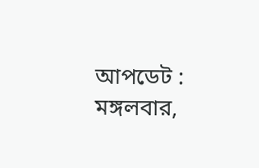আপডেট : মঙ্গলবার,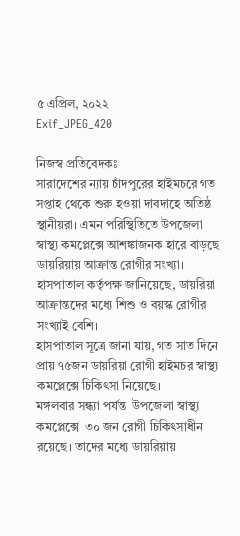৫ এপ্রিল, ২০২২
Exif_JPEG_420

নিজস্ব প্রতিবেদকঃ
সারাদেশের ন্যায় চাঁদপুরের হাইমচরে গত সপ্তাহ থেকে শুরু হওয়া দাবদাহে অতিষ্ঠ স্থানীয়রা। এমন পরিস্থিতিতে উপজেলা স্বাস্থ্য কমপ্লেক্সে আশঙ্কাজনক হারে বাড়ছে ডায়রিয়ায় আক্রান্ত রোগীর সংখ্যা।
হাসপাতাল কর্তৃপক্ষ জানিয়েছে, ডায়রিয়া আক্রান্তদের মধ্যে শিশু ও বয়স্ক রোগীর সংখ্যাই বেশি।
হাসপাতাল সূত্রে জানা যায়, গত সাত দিনে প্রায় ৭৫জন ডায়রিয়া রোগী হাইমচর স্বাস্থ্য কমপ্লেক্সে চিকিৎসা নিয়েছে।
মঙ্গলবার সন্ধ্যা পর্যন্ত  উপজেলা স্বাস্থ্য কমপ্লেক্সে  ৩০ জন রোগী চিকিৎসাধীন রয়েছে। তাদের মধ্যে ডায়রিয়ায়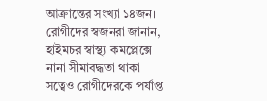আক্রান্তের সংখ্যা ১৪জন।
রোগীদের স্বজনরা জানান, হাইমচর স্বাস্থ্য কমপ্লেক্সে নানা সীমাবদ্ধতা থাকা সত্বেও রোগীদেরকে পর্যাপ্ত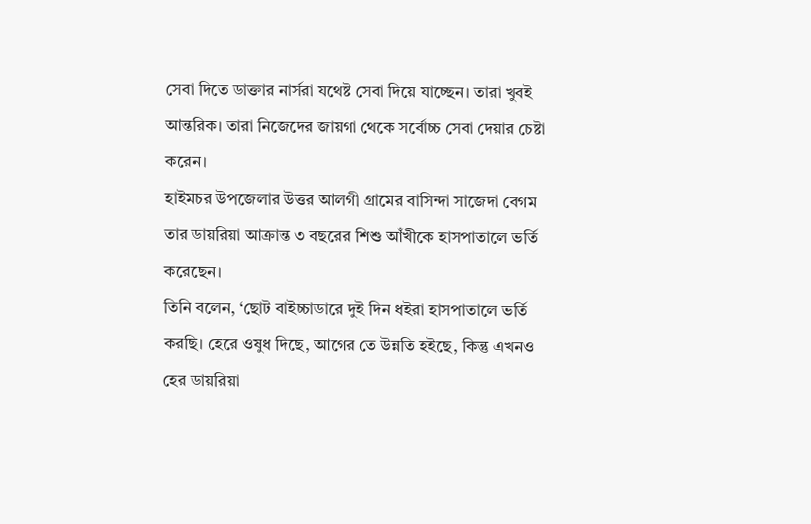সেবা দিতে ডাক্তার নার্সরা যথেষ্ট সেবা দিয়ে যাচ্ছেন। তারা খুবই আন্তরিক। তারা নিজেদের জায়গা থেকে সর্বোচ্চ সেবা দেয়ার চেষ্টা করেন।
হাইমচর উপজেলার উত্তর আলগী গ্রামের বাসিন্দা সাজেদা বেগম তার ডায়রিয়া আক্রান্ত ৩ বছরের শিশু আঁখীকে হাসপাতালে ভর্তি করেছেন।
তিনি বলেন, ‘ছোট বাইচ্চাডারে দুই দিন ধইরা হাসপাতালে ভর্তি করছি। হেরে ওষুধ দিছে, আগের তে উন্নতি হইছে, কিন্তু এখনও হের ডায়রিয়া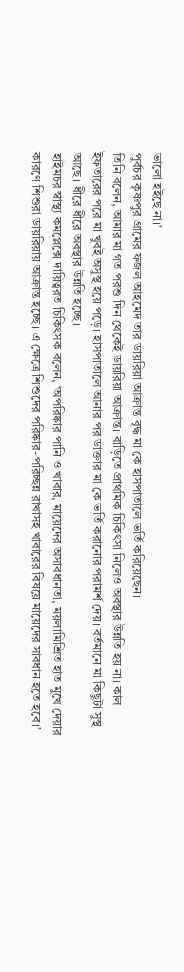ভালো হইছে না।’
পুর্বচর কৃষ্ণপুর গ্রামের ফজল আহমেদ তার ডায়রিয়া আক্রান্ত বৃদ্ধ মা কে হাসপাতালে ভর্তি করিয়েছেন।
তিনি বলেন, আমার মা গত পরশু দিন থেকেই ডায়রিয়া আক্রান্ত। বাড়িতে প্রাথমিক চিকিৎসা নিলেও অবস্থার উন্নতি হয় না। কাল ইফতারের পরে মা খুবই অসুস্থ হয়ে পড়ে। হাসপাতালে আনার পর ডাক্তার মা কে ভর্তি করানোর পরামর্শ দেয়। বর্তমানে মা কিছুটা সুস্থ আছে। ধীরে ধীরে অবস্থার উন্নতি হচ্ছে।
হাইমচর স্বাস্থ্য কমপ্লেক্সে দায়িত্বরত চিকিৎসক বলেন, ‘অপরিষ্কার পানি ও খাবার, মায়েদের অসাবধানতা, ময়লামিশ্রিত হাত মুখে দেয়ার কারণে শিশুরা ডায়রিয়ায় আক্রান্ত হচ্ছে। এ ক্ষেত্রে শিশুদের পরিষ্কার-পরিচ্ছন্ন রাখাসহ খাবারের বিষয়ে মায়েদের সাবধান হতে হবে।’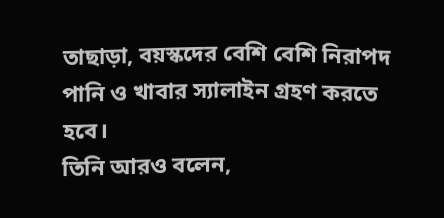তাছাড়া, বয়স্কদের বেশি বেশি নিরাপদ পানি ও খাবার স্যালাইন গ্রহণ করতে হবে।
তিনি আরও বলেন,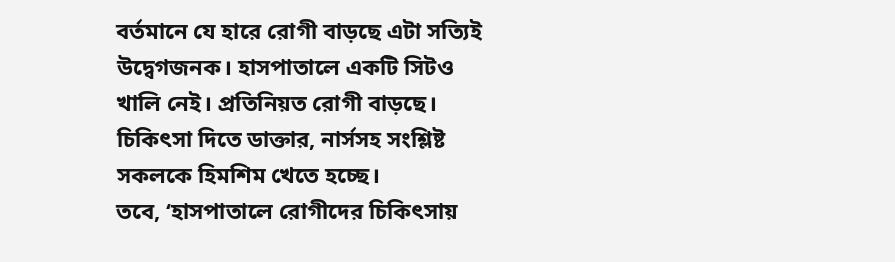বর্তমানে যে হারে রোগী বাড়ছে এটা সত্যিই উদ্বেগজনক। হাসপাতালে একটি সিটও খালি নেই। প্রতিনিয়ত রোগী বাড়ছে। চিকিৎসা দিতে ডাক্তার, নার্সসহ সংশ্লিষ্ট সকলকে হিমশিম খেতে হচ্ছে।
তবে, ‘হাসপাতালে রোগীদের চিকিৎসায়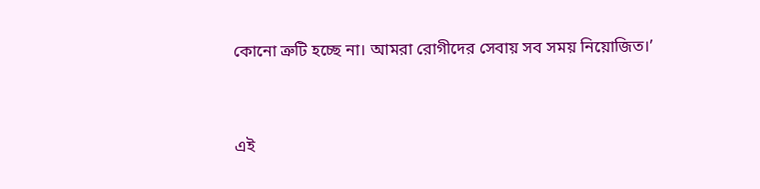কোনো ত্রুটি হচ্ছে না। আমরা রোগীদের সেবায় সব সময় নিয়োজিত।’


এই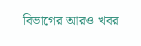বিভাগের আরও খবর